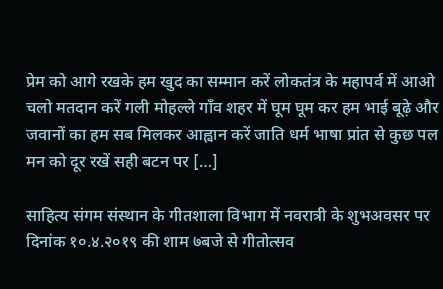प्रेम को आगे रखके हम खुद का सम्मान करें लोकतंत्र के महापर्व में आओ चलो मतदान करें गली मोहल्ले गाँव शहर में घूम घूम कर हम भाई बूढ़े और जवानों का हम सब मिलकर आह्वान करें जाति धर्म भाषा प्रांत से कुछ पल मन को दूर रखें सही बटन पर […]

साहित्य संगम संस्थान के गीतशाला विभाग में नवरात्री के शुभअवसर पर दिनांक १०.४.२०१९ की शाम ७बजे से गीतोत्सव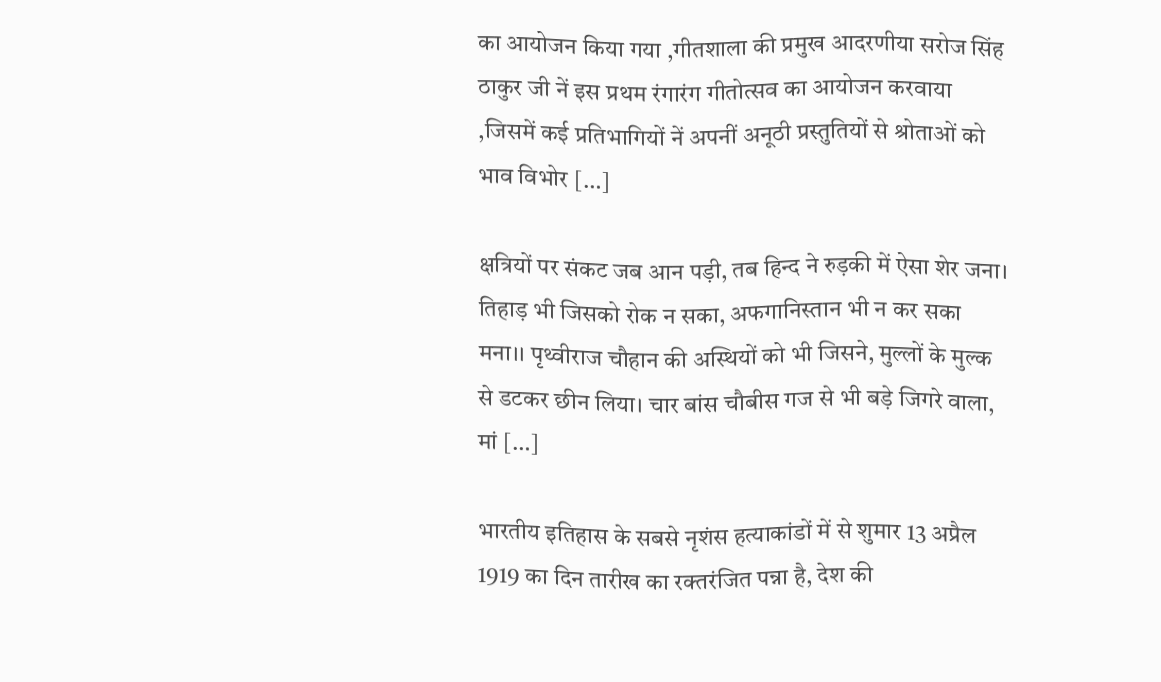का आयोजन किया गया ,गीतशाला की प्रमुख आदरणीया सरोज सिंह ठाकुर जी नें इस प्रथम रंगारंग गीतोत्सव का आयोजन करवाया ,जिसमें कई प्रतिभागियों नें अपनीं अनूठी प्रस्तुतियों से श्रोताओं को भाव विभोर […]

क्षत्रियों पर संकट जब आन पड़ी, तब हिन्द ने रुड़की में ऐसा शेर जना। तिहाड़ भी जिसको रोक न सका, अफगानिस्तान भी न कर सका मना।। पृथ्वीराज चौहान की अस्थियों को भी जिसने, मुल्लों के मुल्क से डटकर छीन लिया। चार बांस चौबीस गज से भी बड़े जिगरे वाला, मां […]

भारतीय इतिहास के सबसे नृशंस हत्याकांडों में से शुमार 13 अप्रैल 1919 का दिन तारीख का रक्तरंजित पन्ना है, देश की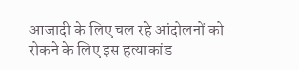आजादी के लिए चल रहे आंदोलनों को रोकने के लिए इस हत्याकांड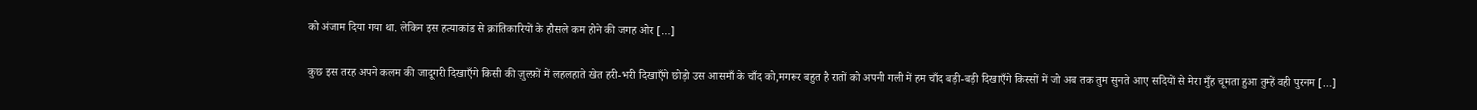को अंजाम दिया गया था. लेकिन इस हत्याकांड से क्रांतिकारियों के हौसले कम होने की जगह ओर […]

कुछ इस तरह अपने कलम की जादूगरी दिखाएँगे किसी की ज़ुल्फ़ों में लहलहाते खेत हरी-भरी दिखाएँगे छोड़ो उस आसमाँ के चाँद को,मगरूर बहुत है रातों को अपनी गली में हम चाँद बड़ी-बड़ी दिखाएँगे किस्सों में जो अब तक तुम सुनते आए सदियों से मेरा मुँह चूमता हुआ तुम्हें वही पुरनम […]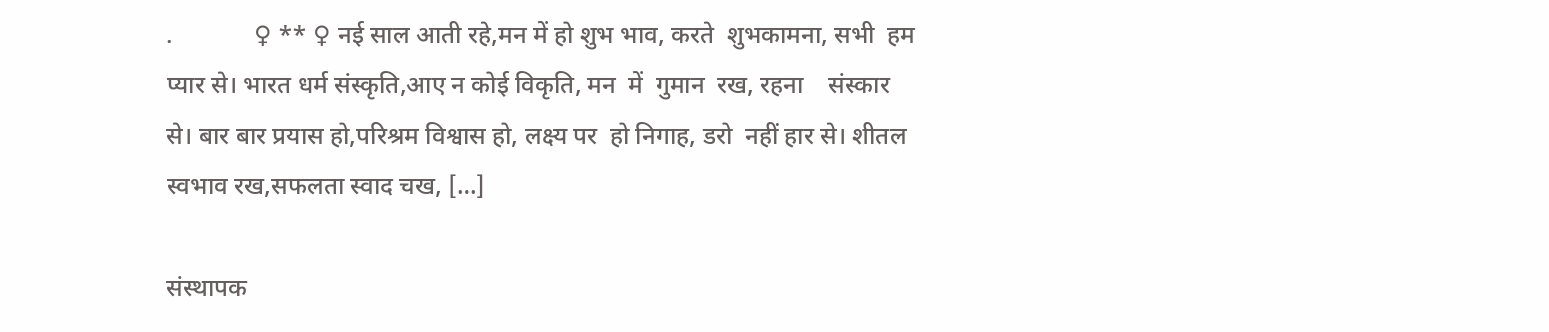.             ♀ ** ♀ नई साल आती रहे,मन में हो शुभ भाव, करते  शुभकामना, सभी  हम  प्यार से। भारत धर्म संस्कृति,आए न कोई विकृति, मन  में  गुमान  रख, रहना    संस्कार  से। बार बार प्रयास हो,परिश्रम विश्वास हो, लक्ष्य पर  हो निगाह, डरो  नहीं हार से। शीतल स्वभाव रख,सफलता स्वाद चख, […]

संस्थापक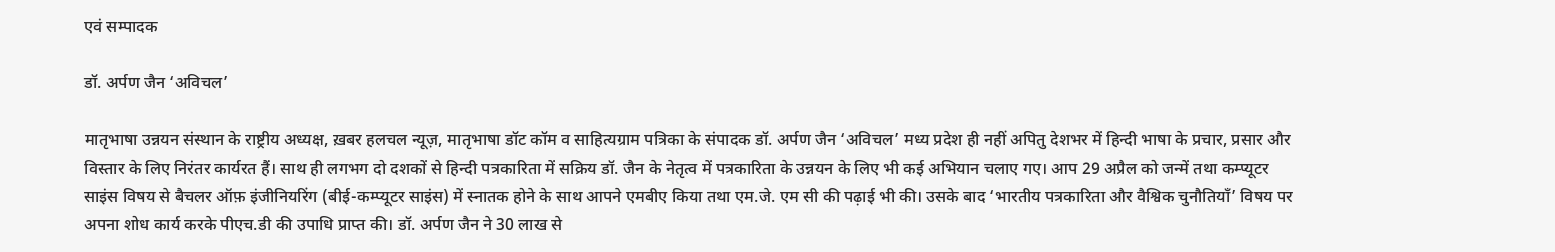एवं सम्पादक

डॉ. अर्पण जैन ‘अविचल’

मातृभाषा उन्नयन संस्थान के राष्ट्रीय अध्यक्ष, ख़बर हलचल न्यूज़, मातृभाषा डॉट कॉम व साहित्यग्राम पत्रिका के संपादक डॉ. अर्पण जैन ‘अविचल’ मध्य प्रदेश ही नहीं अपितु देशभर में हिन्दी भाषा के प्रचार, प्रसार और विस्तार के लिए निरंतर कार्यरत हैं। साथ ही लगभग दो दशकों से हिन्दी पत्रकारिता में सक्रिय डॉ. जैन के नेतृत्व में पत्रकारिता के उन्नयन के लिए भी कई अभियान चलाए गए। आप 29 अप्रैल को जन्में तथा कम्प्यूटर साइंस विषय से बैचलर ऑफ़ इंजीनियरिंग (बीई-कम्प्यूटर साइंस) में स्नातक होने के साथ आपने एमबीए किया तथा एम.जे. एम सी की पढ़ाई भी की। उसके बाद ‘भारतीय पत्रकारिता और वैश्विक चुनौतियाँ’ विषय पर अपना शोध कार्य करके पीएच.डी की उपाधि प्राप्त की। डॉ. अर्पण जैन ने 30 लाख से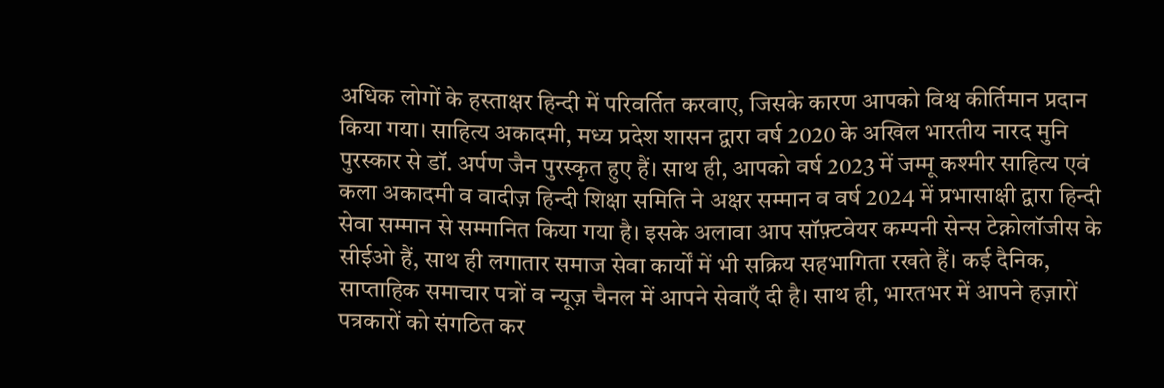अधिक लोगों के हस्ताक्षर हिन्दी में परिवर्तित करवाए, जिसके कारण आपको विश्व कीर्तिमान प्रदान किया गया। साहित्य अकादमी, मध्य प्रदेश शासन द्वारा वर्ष 2020 के अखिल भारतीय नारद मुनि पुरस्कार से डॉ. अर्पण जैन पुरस्कृत हुए हैं। साथ ही, आपको वर्ष 2023 में जम्मू कश्मीर साहित्य एवं कला अकादमी व वादीज़ हिन्दी शिक्षा समिति ने अक्षर सम्मान व वर्ष 2024 में प्रभासाक्षी द्वारा हिन्दी सेवा सम्मान से सम्मानित किया गया है। इसके अलावा आप सॉफ़्टवेयर कम्पनी सेन्स टेक्नोलॉजीस के सीईओ हैं, साथ ही लगातार समाज सेवा कार्यों में भी सक्रिय सहभागिता रखते हैं। कई दैनिक, साप्ताहिक समाचार पत्रों व न्यूज़ चैनल में आपने सेवाएँ दी है। साथ ही, भारतभर में आपने हज़ारों पत्रकारों को संगठित कर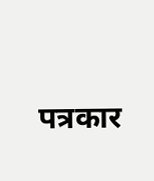पत्रकार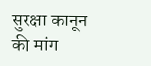सुरक्षा कानून की मांग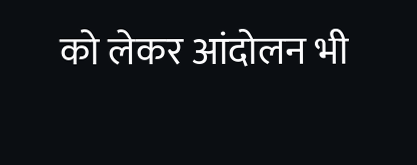को लेकर आंदोलन भी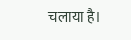चलाया है।